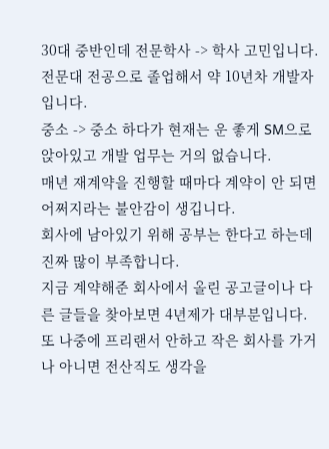30대 중반인데 전문학사 -> 학사 고민입니다.
전문대 전공으로 졸업해서 약 10년차 개발자입니다.
중소 -> 중소 하다가 현재는 운 좋게 SM으로 앉아있고 개발 업무는 거의 없습니다.
매년 재계약을 진행할 때마다 계약이 안 되면 어쩌지라는 불안감이 생깁니다.
회사에 남아있기 위해 공부는 한다고 하는데 진짜 많이 부족합니다.
지금 계약해준 회사에서 올린 공고글이나 다른 글들을 찾아보면 4년제가 대부분입니다.
또 나중에 프리랜서 안하고 작은 회사를 가거나 아니면 전산직도 생각을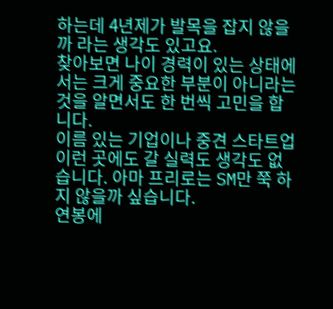하는데 4년제가 발목을 잡지 않을까 라는 생각도 있고요.
찾아보면 나이 경력이 있는 상태에서는 크게 중요한 부분이 아니라는 것을 알면서도 한 번씩 고민을 합니다.
이름 있는 기업이나 중견 스타트업 이런 곳에도 갈 실력도 생각도 없습니다. 아마 프리로는 SM만 쭉 하지 않을까 싶습니다.
연봉에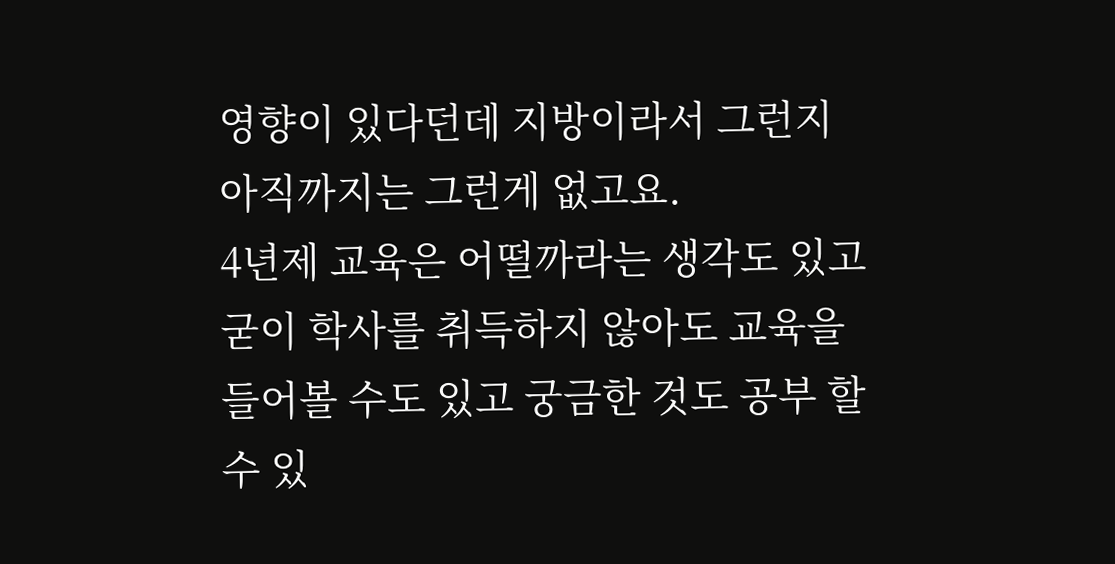영향이 있다던데 지방이라서 그런지 아직까지는 그런게 없고요.
4년제 교육은 어떨까라는 생각도 있고 굳이 학사를 취득하지 않아도 교육을 들어볼 수도 있고 궁금한 것도 공부 할 수 있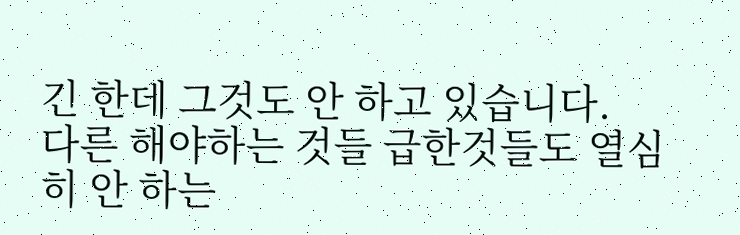긴 한데 그것도 안 하고 있습니다.
다른 해야하는 것들 급한것들도 열심히 안 하는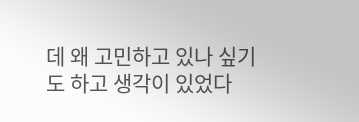데 왜 고민하고 있나 싶기도 하고 생각이 있었다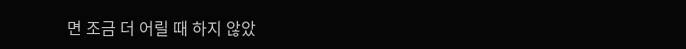면 조금 더 어릴 때 하지 않았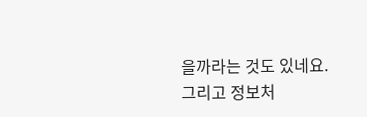을까라는 것도 있네요.
그리고 정보처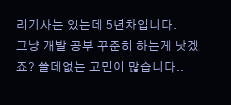리기사는 있는데 5년차입니다.
그냥 개발 공부 꾸준히 하는게 낫겠죠? 쓸데없는 고민이 많습니다..